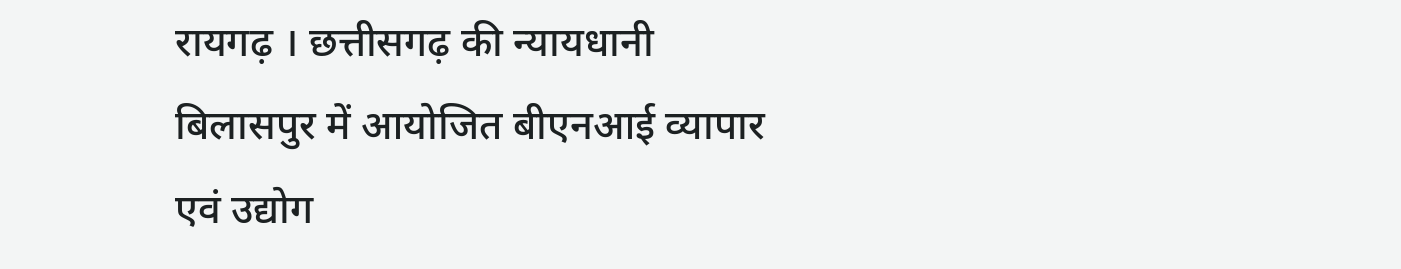रायगढ़ । छत्तीसगढ़ की न्यायधानी बिलासपुर में आयोजित बीएनआई व्यापार एवं उद्योग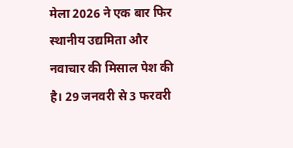मेला 2026 ने एक बार फिर स्थानीय उद्यमिता और नवाचार की मिसाल पेश की है। 29 जनवरी से 3 फरवरी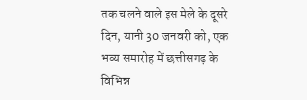तक चलने वाले इस मेले के दूसरे दिन, यानी 30 जनवरी को, एक भव्य समारोह में छत्तीसगढ़ के विभिन्न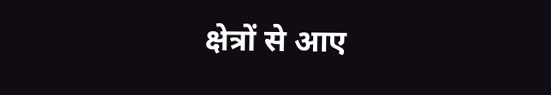क्षेत्रों से आए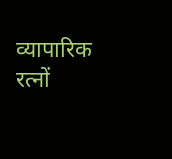व्यापारिक रत्नों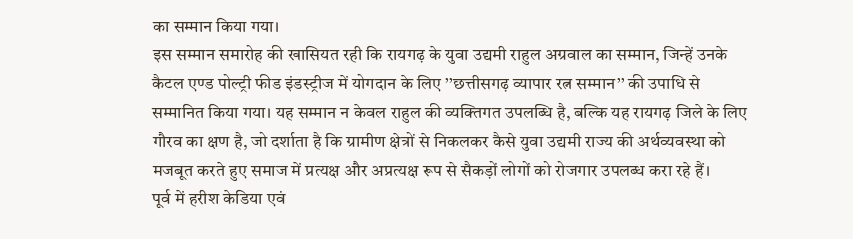का सम्मान किया गया।
इस सम्मान समारोह की खासियत रही कि रायगढ़ के युवा उद्यमी राहुल अग्रवाल का सम्मान, जिन्हें उनके कैटल एण्ड पोल्ट्री फीड इंडस्ट्रीज में योगदान के लिए ’’छत्तीसगढ़ व्यापार रत्न सम्मान’’ की उपाधि से सम्मानित किया गया। यह सम्मान न केवल राहुल की व्यक्तिगत उपलब्धि है, बल्कि यह रायगढ़ जिले के लिए गौरव का क्षण है, जो दर्शाता है कि ग्रामीण क्षेत्रों से निकलकर कैसे युवा उद्यमी राज्य की अर्थव्यवस्था को मजबूत करते हुए समाज में प्रत्यक्ष और अप्रत्यक्ष रूप से सैकड़ों लोगों को रोजगार उपलब्ध करा रहे हैं।
पूर्व में हरीश केडिया एवं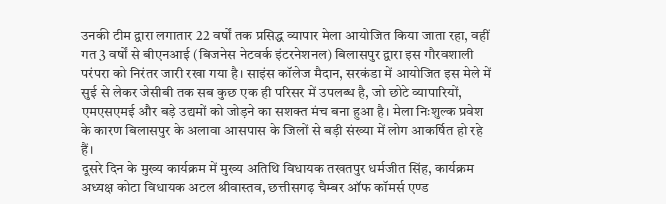उनकी टीम द्वारा लगातार 22 वर्षों तक प्रसिद्ध व्यापार मेला आयोजित किया जाता रहा, वहीं गत 3 वर्षों से बीएनआई (बिजनेस नेटवर्क इंटरनेशनल) बिलासपुर द्वारा इस गौरवशाली परंपरा को निरंतर जारी रखा गया है। साइंस कॉलेज मैदान, सरकंडा में आयोजित इस मेले में सुई से लेकर जेसीबी तक सब कुछ एक ही परिसर में उपलब्ध है, जो छोटे व्यापारियों, एमएसएमई और बड़े उद्यमों को जोड़ने का सशक्त मंच बना हुआ है। मेला निःशुल्क प्रवेश के कारण बिलासपुर के अलावा आसपास के जिलों से बड़ी संख्या में लोग आकर्षित हो रहे हैं।
दूसरे दिन के मुख्य कार्यक्रम में मुख्य अतिथि विधायक तखतपुर धर्मजीत सिंह, कार्यक्रम अध्यक्ष कोटा विधायक अटल श्रीवास्तव, छत्तीसगढ़ चैम्बर ऑफ कॉमर्स एण्ड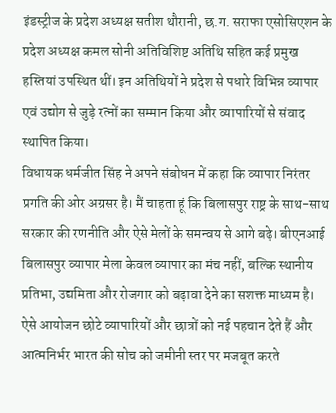इंडस्ट्रीज के प्रदेश अध्यक्ष सतीश थौरानी, छ.ग. सराफा एसोसिएशन के प्रदेश अध्यक्ष कमल सोनी अतिविशिष्ट अतिथि सहित कई प्रमुख हस्तियां उपस्थित थीं। इन अतिथियों ने प्रदेश से पधारे विभिन्न व्यापार एवं उद्योग से जुड़े रत्नों का सम्मान किया और व्यापारियों से संवाद स्थापित किया।
विधायक धर्मजीत सिंह ने अपने संबोधन में कहा कि व्यापार निरंतर प्रगति की ओर अग्रसर है। मैं चाहता हूं कि बिलासपुर राष्ट्र के साथ-साथ सरकार की रणनीति और ऐसे मेलों के समन्वय से आगे बढ़े। बीएनआई बिलासपुर व्यापार मेला केवल व्यापार का मंच नहीं, बल्कि स्थानीय प्रतिभा, उद्यमिता और रोजगार को बढ़ावा देने का सशक्त माध्यम है। ऐसे आयोजन छोटे व्यापारियों और छात्रों को नई पहचान देते हैं और आत्मनिर्भर भारत की सोच को जमीनी स्तर पर मजबूत करते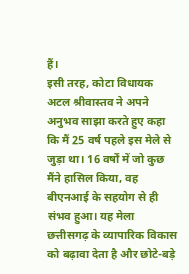हैं।
इसी तरह, कोटा विधायक अटल श्रीवास्तव ने अपने अनुभव साझा करते हुए कहा कि मैं 25 वर्ष पहले इस मेले से जुड़ा था। 16 वर्षों में जो कुछ मैंने हासिल किया, वह बीएनआई के सहयोग से ही संभव हुआ। यह मेला छत्तीसगढ़ के व्यापारिक विकास को बढ़ावा देता है और छोटे-बड़े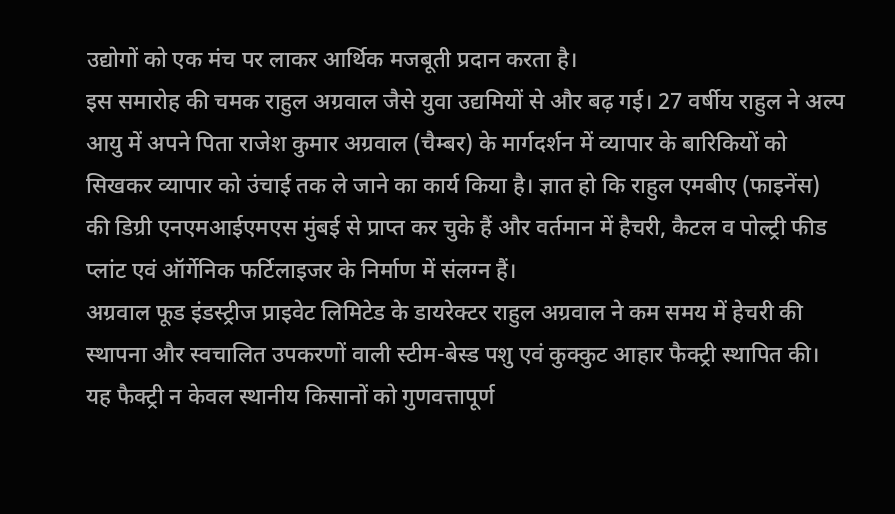उद्योगों को एक मंच पर लाकर आर्थिक मजबूती प्रदान करता है।
इस समारोह की चमक राहुल अग्रवाल जैसे युवा उद्यमियों से और बढ़ गई। 27 वर्षीय राहुल ने अल्प आयु में अपने पिता राजेश कुमार अग्रवाल (चैम्बर) के मार्गदर्शन में व्यापार के बारिकियों को सिखकर व्यापार को उंचाई तक ले जाने का कार्य किया है। ज्ञात हो कि राहुल एमबीए (फाइनेंस) की डिग्री एनएमआईएमएस मुंबई से प्राप्त कर चुके हैं और वर्तमान में हैचरी, कैटल व पोल्ट्री फीड प्लांट एवं ऑर्गेनिक फर्टिलाइजर के निर्माण में संलग्न हैं।
अग्रवाल फूड इंडस्ट्रीज प्राइवेट लिमिटेड के डायरेक्टर राहुल अग्रवाल ने कम समय में हेचरी की स्थापना और स्वचालित उपकरणों वाली स्टीम-बेस्ड पशु एवं कुक्कुट आहार फैक्ट्री स्थापित की। यह फैक्ट्री न केवल स्थानीय किसानों को गुणवत्तापूर्ण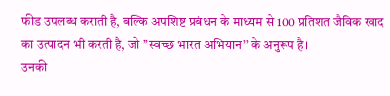फीड उपलब्ध कराती है, बल्कि अपशिष्ट प्रबंधन के माध्यम से 100 प्रतिशत जैविक खाद का उत्पादन भी करती है, जो ’’स्वच्छ भारत अभियान’’ के अनुरूप है।
उनकी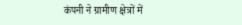कंपनी ने ग्रामीण क्षेत्रों में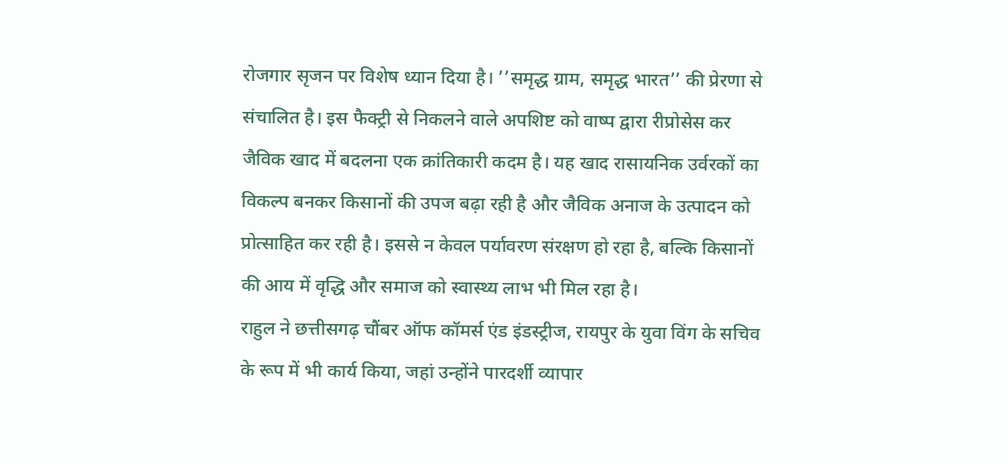रोजगार सृजन पर विशेष ध्यान दिया है। ’’समृद्ध ग्राम, समृद्ध भारत’’ की प्रेरणा से संचालित है। इस फैक्ट्री से निकलने वाले अपशिष्ट को वाष्प द्वारा रीप्रोसेस कर जैविक खाद में बदलना एक क्रांतिकारी कदम है। यह खाद रासायनिक उर्वरकों का विकल्प बनकर किसानों की उपज बढ़ा रही है और जैविक अनाज के उत्पादन को प्रोत्साहित कर रही है। इससे न केवल पर्यावरण संरक्षण हो रहा है, बल्कि किसानों की आय में वृद्धि और समाज को स्वास्थ्य लाभ भी मिल रहा है।
राहुल ने छत्तीसगढ़ चौंबर ऑफ कॉमर्स एंड इंडस्ट्रीज, रायपुर के युवा विंग के सचिव के रूप में भी कार्य किया, जहां उन्होंने पारदर्शी व्यापार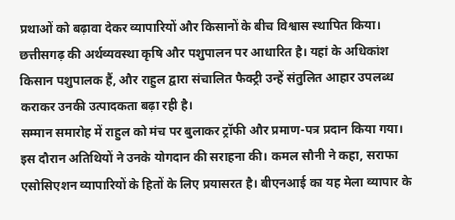प्रथाओं को बढ़ावा देकर व्यापारियों और किसानों के बीच विश्वास स्थापित किया। छत्तीसगढ़ की अर्थव्यवस्था कृषि और पशुपालन पर आधारित है। यहां के अधिकांश किसान पशुपालक हैं, और राहुल द्वारा संचालित फैक्ट्री उन्हें संतुलित आहार उपलब्ध कराकर उनकी उत्पादकता बढ़ा रही है।
सम्मान समारोह में राहुल को मंच पर बुलाकर ट्रॉफी और प्रमाण-पत्र प्रदान किया गया। इस दौरान अतिथियों ने उनके योगदान की सराहना की। कमल सौनी ने कहा, सराफा एसोसिएशन व्यापारियों के हितों के लिए प्रयासरत है। बीएनआई का यह मेला व्यापार के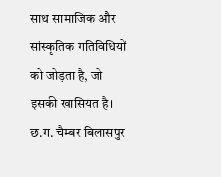साथ सामाजिक और सांस्कृतिक गतिविधियों को जोड़ता है, जो इसकी खासियत है। छ.ग. चैम्बर बिलासपुर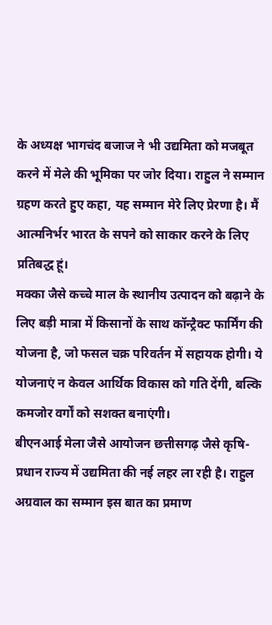के अध्यक्ष भागचंद बजाज ने भी उद्यमिता को मजबूत करने में मेले की भूमिका पर जोर दिया। राहुल ने सम्मान ग्रहण करते हुए कहा, यह सम्मान मेरे लिए प्रेरणा है। मैं आत्मनिर्भर भारत के सपने को साकार करने के लिए प्रतिबद्ध हूं।
मक्का जैसे कच्चे माल के स्थानीय उत्पादन को बढ़ाने के लिए बड़ी मात्रा में किसानों के साथ कॉन्ट्रैक्ट फार्मिंग की योजना है, जो फसल चक्र परिवर्तन में सहायक होगी। ये योजनाएं न केवल आर्थिक विकास को गति देंगी, बल्कि कमजोर वर्गों को सशक्त बनाएंगी।
बीएनआई मेला जैसे आयोजन छत्तीसगढ़ जैसे कृषि-प्रधान राज्य में उद्यमिता की नई लहर ला रही है। राहुल अग्रवाल का सम्मान इस बात का प्रमाण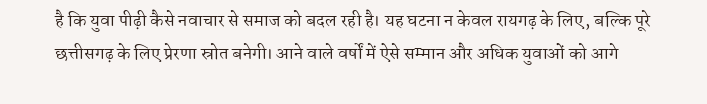है कि युवा पीढ़ी कैसे नवाचार से समाज को बदल रही है। यह घटना न केवल रायगढ़ के लिए, बल्कि पूरे छत्तीसगढ़ के लिए प्रेरणा स्रोत बनेगी। आने वाले वर्षों में ऐसे सम्मान और अधिक युवाओं को आगे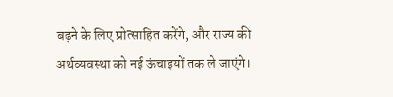बढ़ने के लिए प्रोत्साहित करेंगे, और राज्य की अर्थव्यवस्था को नई ऊंचाइयों तक ले जाएंगे।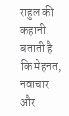राहुल की कहानी बताती है कि मेहनत, नवाचार और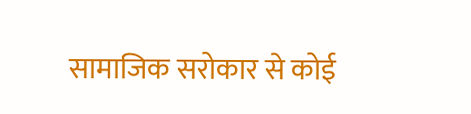सामाजिक सरोकार से कोई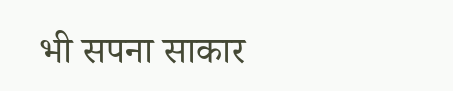भी सपना साकार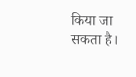किया जा सकता है।